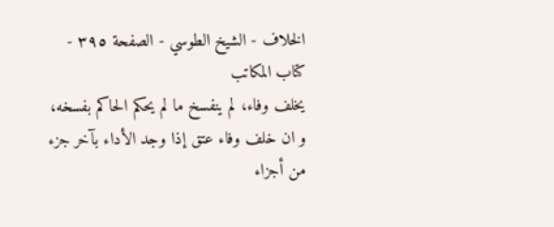الخلاف - الشيخ الطوسي - الصفحة ٣٩٥ - كتاب المكاتب
يخلف وفاء، لم ينفسخ ما لم يحكم الحاكم بفسخه، و ان خلف وفاء عتق إذا وجد الأداء بآخر جزء من أجزاء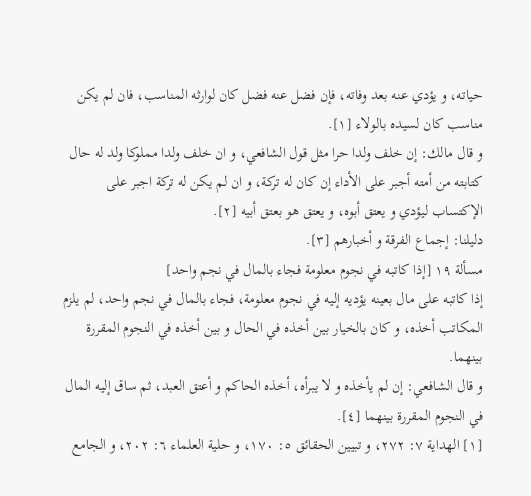حياته، و يؤدي عنه بعد وفاته، فإن فضل عنه فضل كان لوارثه المناسب، فان لم يكن مناسب كان لسيده بالولاء [١].
و قال مالك: إن خلف ولدا حرا مثل قول الشافعي، و ان خلف ولدا مملوكا ولد له حال كتابته من أمته أجبر على الأداء إن كان له تركة، و ان لم يكن له تركة اجبر على الإكتساب ليؤدي و يعتق أبوه، و يعتق هو بعتق أبيه [٢].
دليلنا: إجماع الفرقة و أخبارهم [٣].
مسألة ١٩ [إذا كاتبه في نجوم معلومة فجاء بالمال في نجم واحد]
إذا كاتبه على مال بعينه يؤديه إليه في نجوم معلومة، فجاء بالمال في نجم واحد، لم يلزم المكاتب أخذه، و كان بالخيار بين أخذه في الحال و بين أخذه في النجوم المقررة بينهما.
و قال الشافعي: إن لم يأخذه و لا يبرأه، أخذه الحاكم و أعتق العبد، ثم ساق إليه المال في النجوم المقررة بينهما [٤].
[١] الهداية ٧: ٢٧٢، و تبيين الحقائق ٥: ١٧٠، و حلية العلماء ٦: ٢٠٢، و الجامع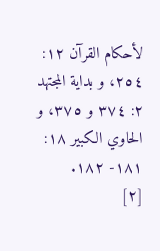لأحكام القرآن ١٢: ٢٥٤، و بداية المجتهد ٢: ٣٧٤ و ٣٧٥، و الحاوي الكبير ١٨: ١٨١- ١٨٢.
[٢]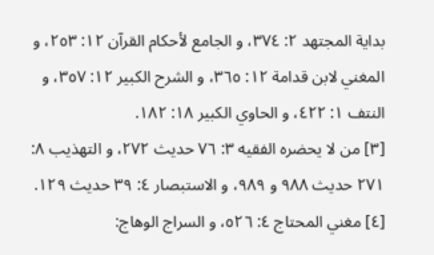بداية المجتهد ٢: ٣٧٤، و الجامع لأحكام القرآن ١٢: ٢٥٣، و المغني لابن قدامة ١٢: ٣٦٥، و الشرح الكبير ١٢: ٣٥٧، و النتف ١: ٤٢٢، و الحاوي الكبير ١٨: ١٨٢.
[٣] من لا يحضره الفقيه ٣: ٧٦ حديث ٢٧٢، و التهذيب ٨: ٢٧١ حديث ٩٨٨ و ٩٨٩، و الاستبصار ٤: ٣٩ حديث ١٢٩.
[٤] مغني المحتاج ٤: ٥٢٦، و السراج الوهاج: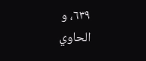٦٣٩، و الحاوي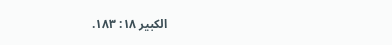الكبير ١٨: ١٨٣.